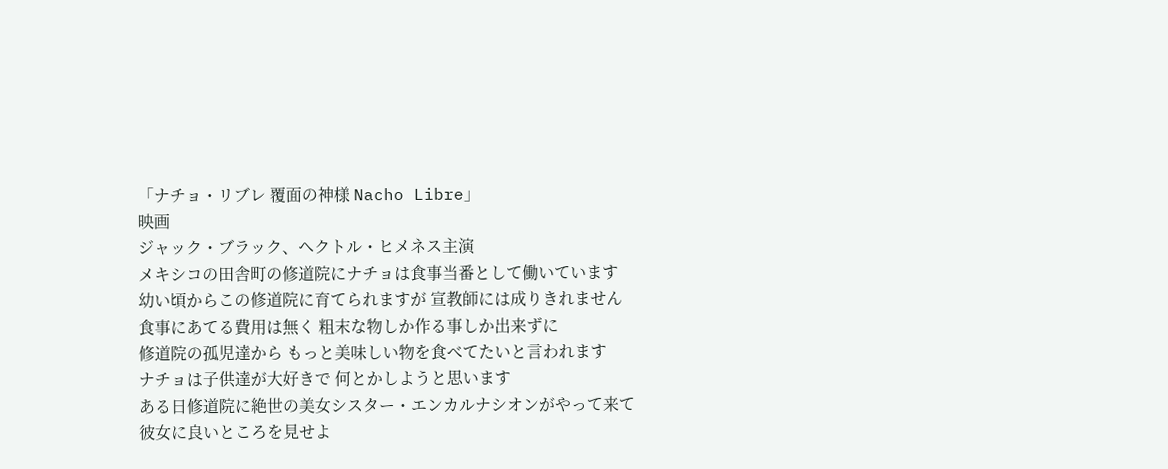「ナチョ・リブレ 覆面の神様 Nacho Libre」
映画
ジャック・ブラック、ヘクトル・ヒメネス主演
メキシコの田舎町の修道院にナチョは食事当番として働いています
幼い頃からこの修道院に育てられますが 宣教師には成りきれません
食事にあてる費用は無く 粗末な物しか作る事しか出来ずに
修道院の孤児達から もっと美味しい物を食べてたいと言われます
ナチョは子供達が大好きで 何とかしようと思います
ある日修道院に絶世の美女シスター・エンカルナシオンがやって来て
彼女に良いところを見せよ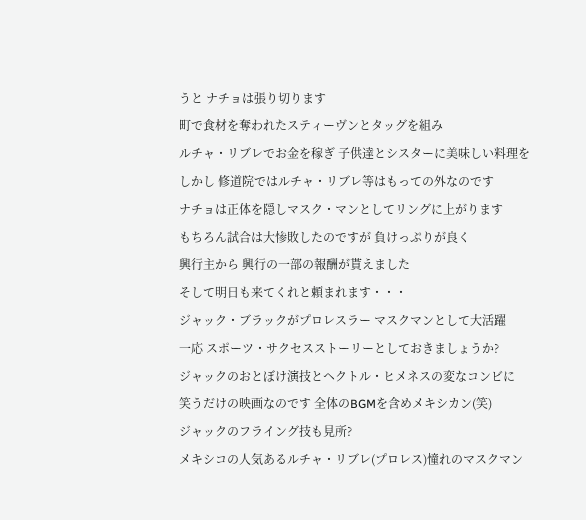うと ナチョは張り切ります
町で食材を奪われたスティーヴンとタッグを組み
ルチャ・リブレでお金を稼ぎ 子供達とシスターに美味しい料理を
しかし 修道院ではルチャ・リブレ等はもっての外なのです
ナチョは正体を隠しマスク・マンとしてリングに上がります
もちろん試合は大惨敗したのですが 負けっぷりが良く
興行主から 興行の一部の報酬が貰えました
そして明日も来てくれと頼まれます・・・
ジャック・ブラックがプロレスラー マスクマンとして大活躍
一応 スポーツ・サクセスストーリーとしておきましょうか?
ジャックのおとぼけ演技とヘクトル・ヒメネスの変なコンビに
笑うだけの映画なのです 全体のBGMを含めメキシカン(笑)
ジャックのフライング技も見所?
メキシコの人気あるルチャ・リブレ(プロレス)憧れのマスクマン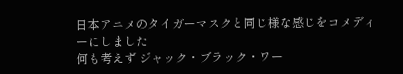日本アニメのタイガーマスクと同じ様な感じをコメディーにしました
何も考えず ジャック・ブラック・ワー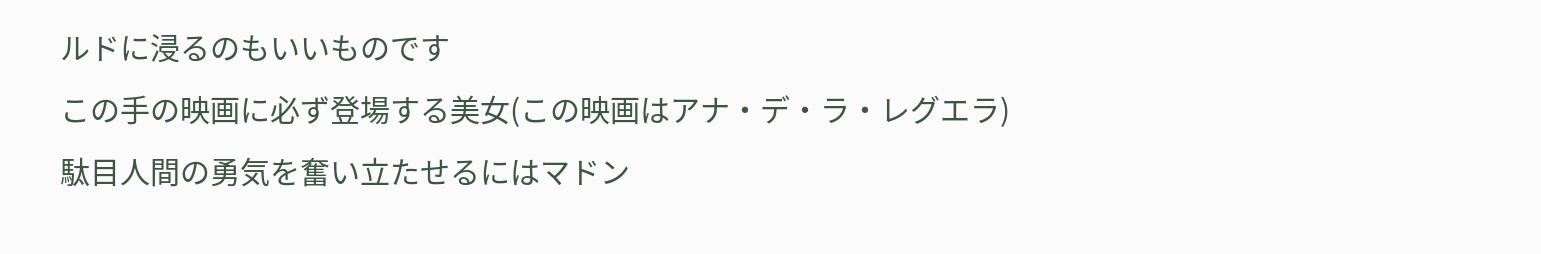ルドに浸るのもいいものです
この手の映画に必ず登場する美女(この映画はアナ・デ・ラ・レグエラ)
駄目人間の勇気を奮い立たせるにはマドン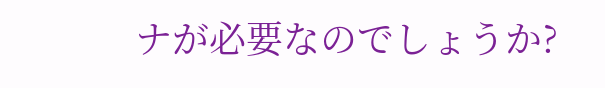ナが必要なのでしょうか?